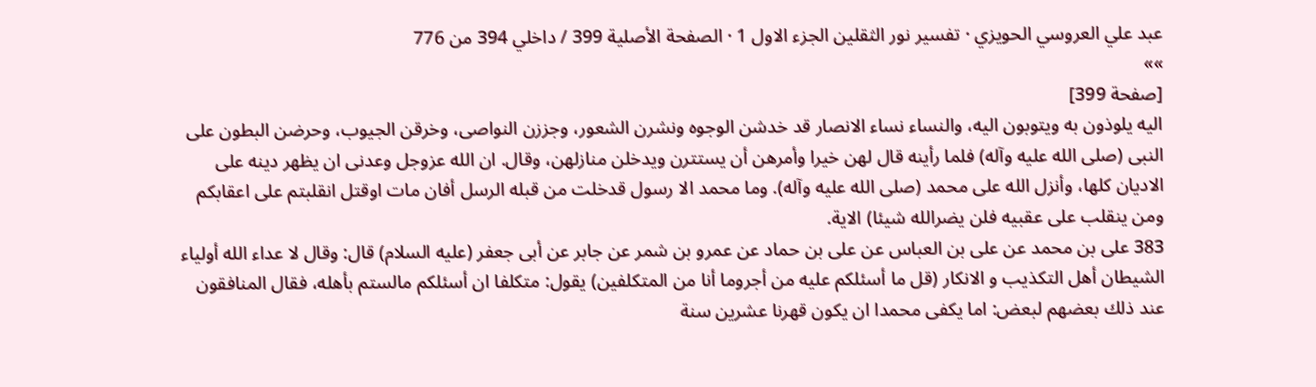عبد علي العروسي الحويزي · تفسير نور الثقلين الجزء الاول 1 · الصفحة الأصلية 399 / داخلي 394 من 776
»»
[صفحة 399]
اليه يلوذون به ويتوبون اليه، والنساء نساء الانصار قد خدشن الوجوه ونشرن الشعور، وجززن النواصى، وخرقن الجيوب، وحرضن البطون على النبى (صلى الله عليه وآله) فلما رأينه قال لهن خيرا وأمرهن أن يستترن ويدخلن منازلهن، وقال. ان الله عزوجل وعدنى ان يظهر دينه على الاديان كلها، وأنزل الله على محمد (صلى الله عليه وآله). وما محمد الا رسول قدخلت من قبله الرسل أفان مات اوقتل انقلبتم على اعقابكم ومن ينقلب على عقبيه فلن يضرالله شيئا) الاية.
383 على بن محمد عن على بن العباس عن على بن حماد عن عمرو بن شمر عن جابر عن أبى جعفر (عليه السلام) قال: وقال لا عداء الله أولياء الشيطان أهل التكذيب و الانكار (قل ما أسئلكم عليه من أجروما أنا من المتكلفين) يقول: متكلفا ان أسئلكم مالستم بأهله، فقال المنافقون عند ذلك بعضهم لبعض: اما يكفى محمدا ان يكون قهرنا عشرين سنة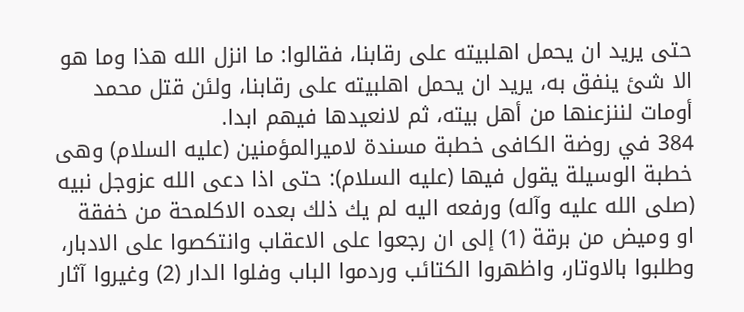حتى يريد ان يحمل اهلبيته على رقابنا، فقالوا: ما انزل الله هذا وما هو الا شئ ينفق به، يريد ان يحمل اهلبيته على رقابنا، ولئن قتل محمد أومات لننزعنها من أهل بيته، ثم لانعيدها فيهم ابدا.
384 في روضة الكافى خطبة مسندة لاميرالمؤمنين (عليه السلام) وهى خطبة الوسيلة يقول فيها (عليه السلام): حتى اذا دعى الله عزوجل نبيه (صلى الله عليه وآله) ورفعه اليه لم يك ذلك بعده الاكلمحة من خفقة او وميض من برقة (1) إلى ان رجعوا على الاعقاب وانتكصوا على الادبار، وطلبوا بالاوتار، واظهروا الكتائب وردموا الباب وفلوا الدار (2) وغيروا آثار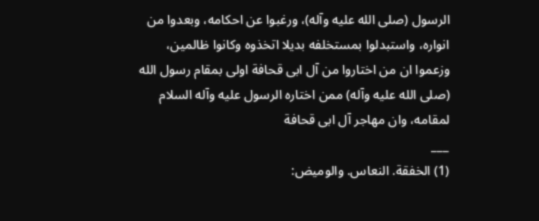الرسول (صلى الله عليه وآله)، ورغبوا عن احكامه، وبعدوا من انواره، واستبدلوا بمستخلفه بديلا اتخذوه وكانوا ظالمين، وزعموا ان من اختاروا من آل ابى قحافة اولى بمقام رسول الله (صلى الله عليه وآله) ممن اختاره الرسول عليه وآله السلام لمقامه، وان مهاجر آل ابى قحافة
___
(1) الخفقة. النعاس. والوميض: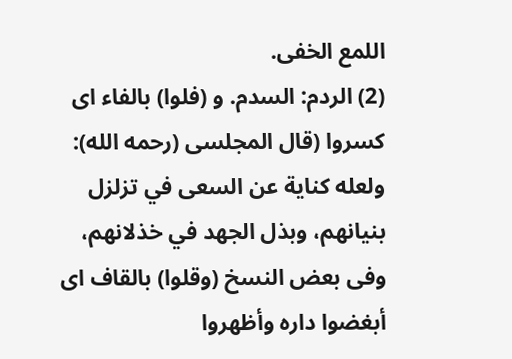اللمع الخفى.
(2) الردم: السدم. و (فلوا) بالفاء اى كسروا (قال المجلسى (رحمه الله): ولعله كناية عن السعى في تزلزل بنيانهم، وبذل الجهد في خذلانهم، وفى بعض النسخ (وقلوا) بالقاف اى أبغضوا داره وأظهروا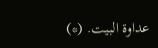عداوة البيت. (*)